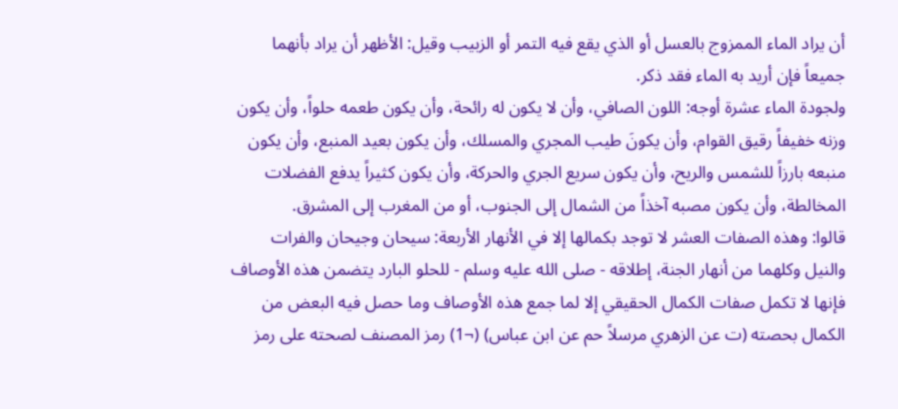أن يراد الماء الممزوج بالعسل أو الذي يقع فيه التمر أو الزبيب وقيل: الأظهر أن يراد بأنهما جميعاً فإن أريد به الماء فقد ذكر.
ولجودة الماء عشرة أوجه: اللون الصافي، وأن لا يكون له رائحة، وأن يكون طعمه حلواً، وأن يكون وزنه خفيفاً رقيق القوام، وأن يكونَ طيب المجري والمسلك، وأن يكون بعيد المنبع، وأن يكون منبعه بارزاً للشمس والريح، وأن يكون سريع الجري والحركة، وأن يكون كثيراً يدفع الفضلات المخالطة، وأن يكون مصبه آخذاً من الشمال إلى الجنوب، أو من المغرب إلى المشرق.
قالوا: وهذه الصفات العشر لا توجد بكمالها إلا في الأنهار الأربعة: سيحان وجيحان والفرات والنيل وكلهما من أنهار الجنة، إطلاقه - صلى الله عليه وسلم - للحلو البارد يتضمن هذه الأوصاف فإنها لا تكمل صفات الكمال الحقيقي إلا لما جمع هذه الأوصاف وما حصل فيه البعض من الكمال بحصته (ت عن الزهري مرسلاً حم عن ابن عباس) (¬1) رمز المصنف لصحته على رمز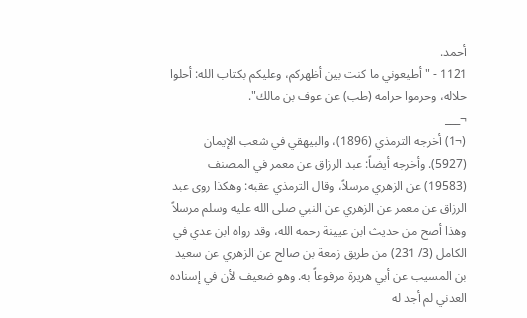أحمد.
1121 - "أطيعوني ما كنت بين أظهركم، وعليكم بكتاب الله: أحلوا حلاله، وحرموا حرامه (طب) عن عوف بن مالك".
¬___
(¬1) أخرجه الترمذي (1896)، والبيهقي في شعب الإيمان (5927). وأخرجه أيضاً: عبد الرزاق عن معمر في المصنف (19583) عن الزهري مرسلاً، وقال الترمذي عقبه: وهكذا روى عبد الرزاق عن معمر عن الزهري عن النبي صلى الله عليه وسلم مرسلاً وهذا أصح من حديث ابن عيينة رحمه الله، وقد رواه ابن عدي في الكامل (3/ 231) من طريق زمعة بن صالح عن الزهري عن سعيد بن المسيب عن أبي هريرة مرفوعاً به. وهو ضعيف لأن في إسناده العدني لم أجد له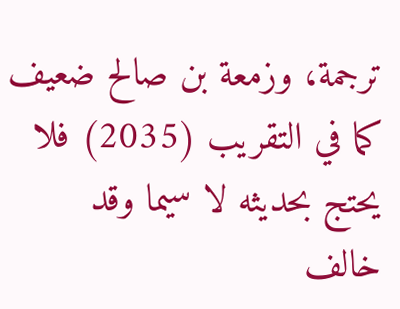ترجمة، وزمعة بن صالح ضعيف كما في التقريب (2035) فلا يحتج بحديثه لا سيما وقد خالف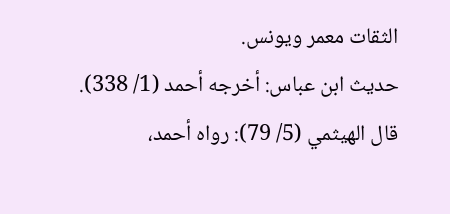الثقات معمر ويونس.
حديث ابن عباس: أخرجه أحمد (1/ 338). قال الهيثمي (5/ 79): رواه أحمد،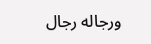ورجاله رجال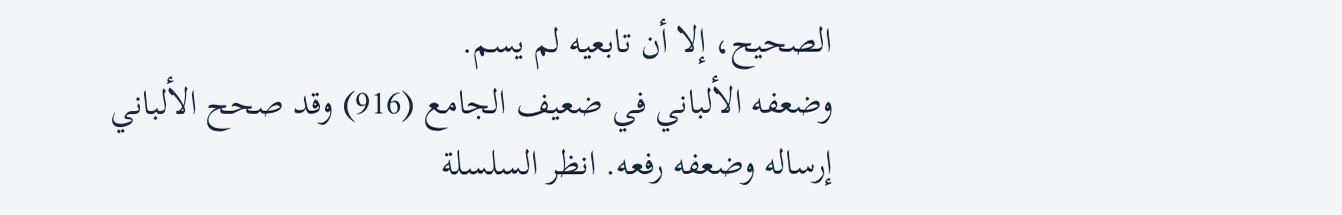الصحيح، إلا أن تابعيه لم يسم.
وضعفه الألباني في ضعيف الجامع (916) وقد صحح الألباني إرساله وضعفه رفعه. انظر السلسلة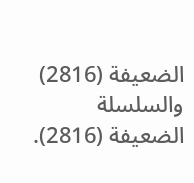الضعيفة (2816) والسلسلة الضعيفة (2816).